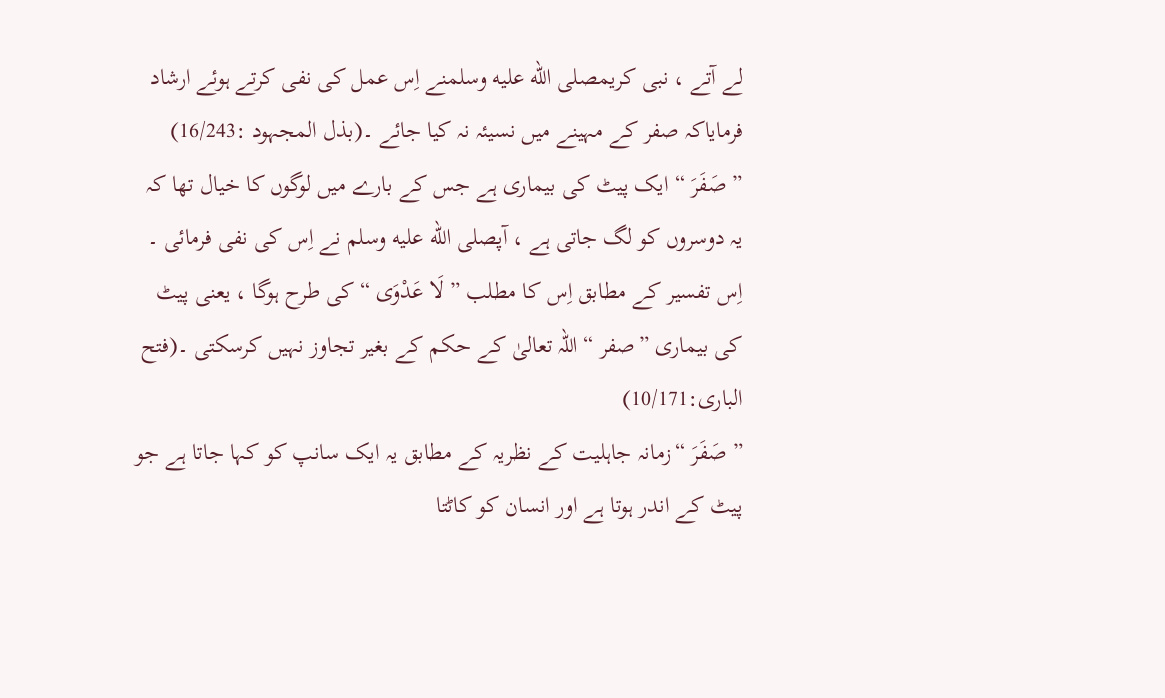لے آتے ، نبی کریمصلى الله عليه وسلمنے اِس عمل کی نفی کرتے ہوئے ارشاد فرمایاکہ صفر کے مہینے میں نسیئہ نہ کیا جائے ۔(بذل المجہود :16/243)
” صَفَرَ “ ایک پیٹ کی بیماری ہے جس کے بارے میں لوگوں کا خیال تھا کہ یہ دوسروں کو لگ جاتی ہے ، آپصلى الله عليه وسلم نے اِس کی نفی فرمائی ۔ اِس تفسیر کے مطابق اِس کا مطلب ” لَا عَدْوَى “ کی طرح ہوگا ، یعنی پیٹ کی بیماری ”صفر “ اللہ تعالیٰ کے حکم کے بغیر تجاوز نہیں کرسکتی ۔(فتح الباری:10/171)
” صَفَرَ “زمانہ جاہلیت کے نظریہ کے مطابق یہ ایک سانپ کو کہا جاتا ہے جو پیٹ کے اندر ہوتا ہے اور انسان کو کاٹتا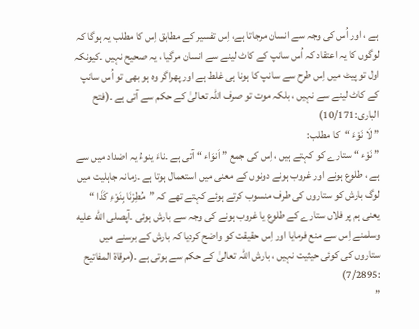ہے ، اور اُس کی وجہ سے انسان مرجاتا ہے، اِس تفسیر کے مطابق اِس کا مطلب یہ ہوگا کہ لوگوں کا یہ اعتقاد کہ اُس سانپ کے کاٹ لینے سے انسان مرگیا ، یہ صحیح نہیں ۔کیونکہ اول تو پیٹ میں اِس طرح سے سانپ کا ہونا ہی غلط ہے اور پھراگر وہ ہو بھی تو اُس سانپ کے کاٹ لینے سے نہیں ، بلکہ موت تو صرف اللہ تعالیٰ کے حکم سے آتی ہے ۔(فتح الباری:10/171)
” لَا نَوْءَ “کا مطلب:
” نَوْء “ ستارے کو کہتے ہیں ، اِس کی جمع ” اَنوَاء “ آتی ہے ۔ناءَ ینوءُ یہ اضداد میں سے ہے ، طلوع ہونے اور غروب ہونے دونوں کے معنی میں استعمال ہوتا ہے ۔زمانہ جاہلیت میں لوگ بارش کو ستاروں کی طرف منسوب کرتے ہوئے کہتے تھے کہ ”مُطِرْنَا بِنَوْءِ كَذَا “ یعنی ہم پر فلاں ستارے کے طلوع یا غروب ہونے کی وجہ سے بارش ہوئی ۔آپصلى الله عليه وسلمنے اِس سے منع فرمایا اور اِس حقیقت کو واضح کردیا کہ بارش کے برسنے میں ستاروں کی کوئی حیثیت نہیں ، بارش اللہ تعالیٰ کے حکم سے ہوتی ہے ۔(مرقاۃ المفاتیح :7/2895)
”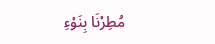مُطِرْنَا بِنَوْءِ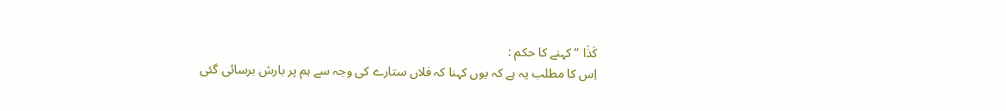كَذَا “ کہنے کا حکم :
اِس کا مطلب یہ ہے کہ یوں کہنا کہ فلاں ستارے کی وجہ سے ہم پر بارش برسائی گئی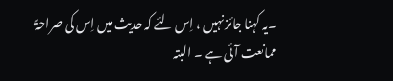۔یہ کہنا جائز نہیں ، اِس لئے کہ حدیث میں اِس کی صراحۃً ممانعت آئی ہے ۔ البتہ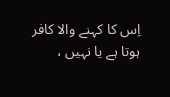اِس کا کہنے والا کافر ہوتا ہے یا نہیں ،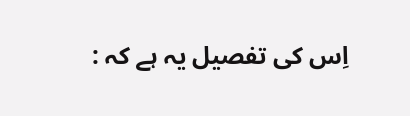اِس کی تفصیل یہ ہے کہ :